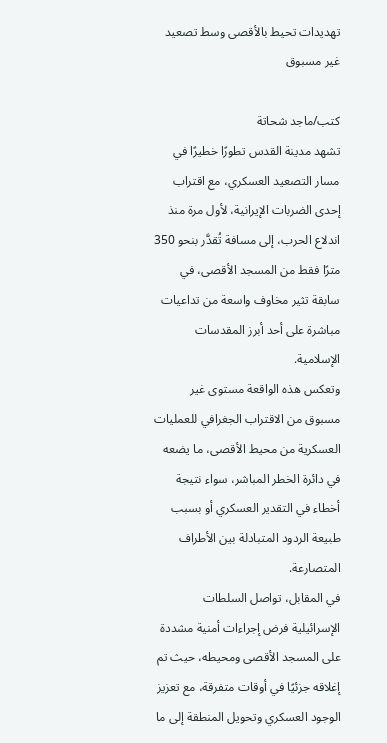تهديدات تحيط بالأقصى وسط تصعيد غير مسبوق

كتب/ماجد شحاتة
تشهد مدينة القدس تطورًا خطيرًا في مسار التصعيد العسكري، مع اقتراب إحدى الضربات الإيرانية، لأول مرة منذ اندلاع الحرب، إلى مسافة تُقدَّر بنحو 350 مترًا فقط من المسجد الأقصى، في سابقة تثير مخاوف واسعة من تداعيات مباشرة على أحد أبرز المقدسات الإسلامية.
وتعكس هذه الواقعة مستوى غير مسبوق من الاقتراب الجغرافي للعمليات العسكرية من محيط الأقصى، ما يضعه في دائرة الخطر المباشر، سواء نتيجة أخطاء في التقدير العسكري أو بسبب طبيعة الردود المتبادلة بين الأطراف المتصارعة.
في المقابل، تواصل السلطات الإسرائيلية فرض إجراءات أمنية مشددة على المسجد الأقصى ومحيطه، حيث تم إغلاقه جزئيًا في أوقات متفرقة، مع تعزيز الوجود العسكري وتحويل المنطقة إلى ما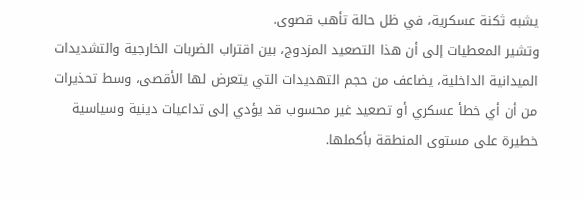يشبه ثكنة عسكرية، في ظل حالة تأهب قصوى.
وتشير المعطيات إلى أن هذا التصعيد المزدوج، بين اقتراب الضربات الخارجية والتشديدات الميدانية الداخلية، يضاعف من حجم التهديدات التي يتعرض لها الأقصى، وسط تحذيرات من أن أي خطأ عسكري أو تصعيد غير محسوب قد يؤدي إلى تداعيات دينية وسياسية خطيرة على مستوى المنطقة بأكملها.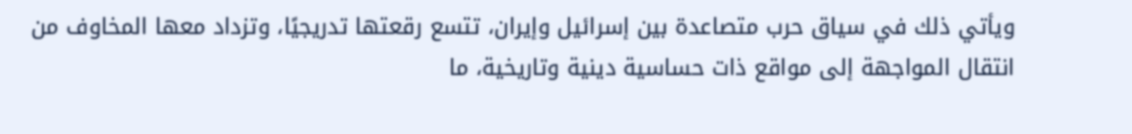ويأتي ذلك في سياق حرب متصاعدة بين إسرائيل وإيران، تتسع رقعتها تدريجيًا، وتزداد معها المخاوف من انتقال المواجهة إلى مواقع ذات حساسية دينية وتاريخية، ما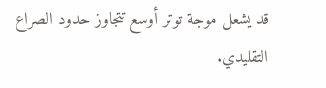قد يشعل موجة توتر أوسع تتجاوز حدود الصراع التقليدي.